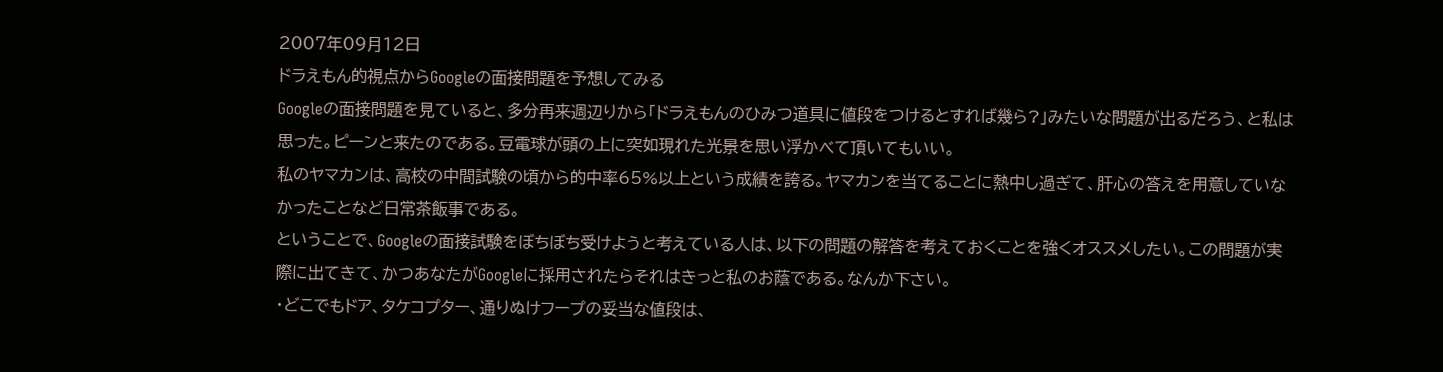2007年09月12日
ドラえもん的視点からGoogleの面接問題を予想してみる
Googleの面接問題を見ていると、多分再来週辺りから「ドラえもんのひみつ道具に値段をつけるとすれば幾ら?」みたいな問題が出るだろう、と私は思った。ピーンと来たのである。豆電球が頭の上に突如現れた光景を思い浮かべて頂いてもいい。
私のヤマカンは、高校の中間試験の頃から的中率65%以上という成績を誇る。ヤマカンを当てることに熱中し過ぎて、肝心の答えを用意していなかったことなど日常茶飯事である。
ということで、Googleの面接試験をぼちぼち受けようと考えている人は、以下の問題の解答を考えておくことを強くオススメしたい。この問題が実際に出てきて、かつあなたがGoogleに採用されたらそれはきっと私のお蔭である。なんか下さい。
・どこでもドア、タケコプター、通りぬけフープの妥当な値段は、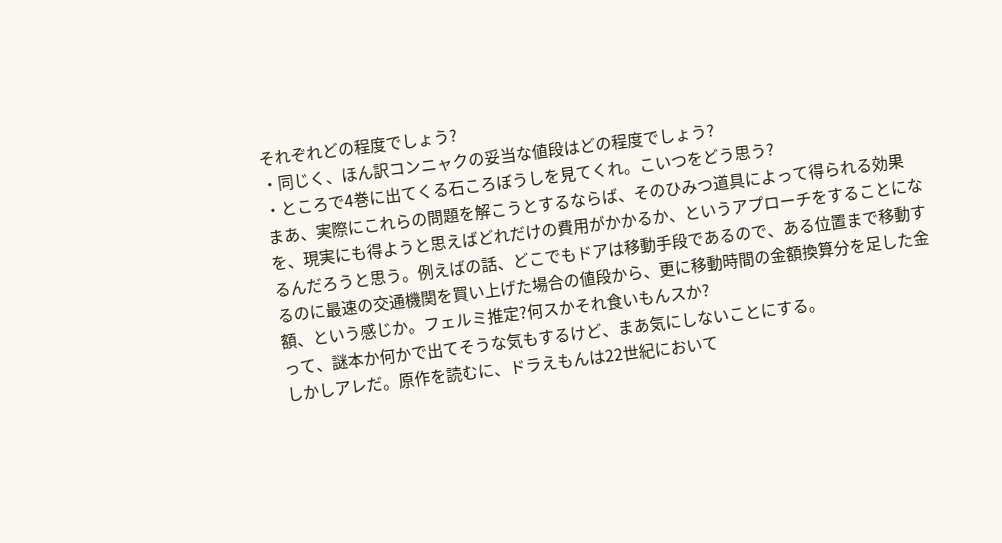それぞれどの程度でしょう?
・同じく、ほん訳コンニャクの妥当な値段はどの程度でしょう?
・ところで4巻に出てくる石ころぼうしを見てくれ。こいつをどう思う?
まあ、実際にこれらの問題を解こうとするならば、そのひみつ道具によって得られる効果を、現実にも得ようと思えばどれだけの費用がかかるか、というアプローチをすることになるんだろうと思う。例えばの話、どこでもドアは移動手段であるので、ある位置まで移動するのに最速の交通機関を買い上げた場合の値段から、更に移動時間の金額換算分を足した金額、という感じか。フェルミ推定?何スかそれ食いもんスか?
って、謎本か何かで出てそうな気もするけど、まあ気にしないことにする。
しかしアレだ。原作を読むに、ドラえもんは22世紀において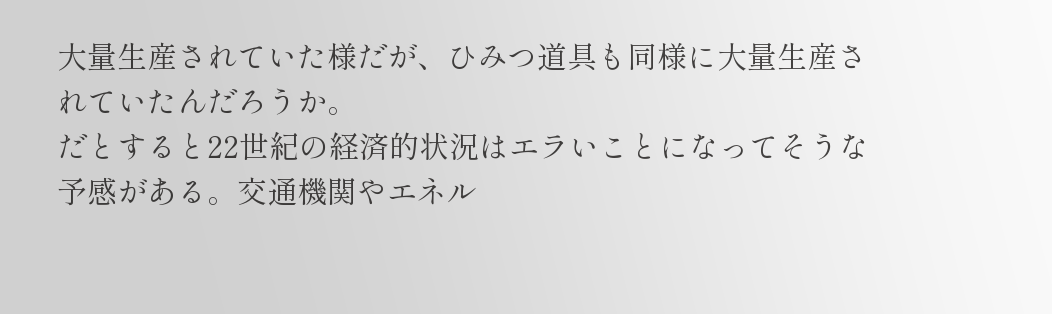大量生産されていた様だが、ひみつ道具も同様に大量生産されていたんだろうか。
だとすると22世紀の経済的状況はエラいことになってそうな予感がある。交通機関やエネル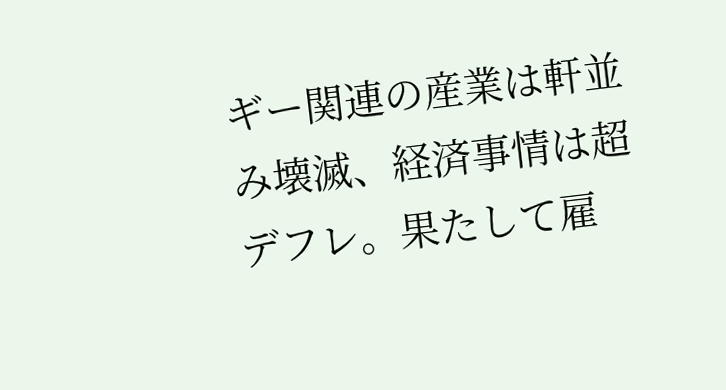ギー関連の産業は軒並み壊滅、経済事情は超デフレ。果たして雇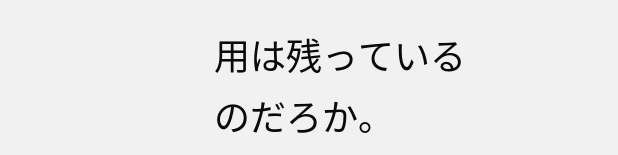用は残っているのだろか。